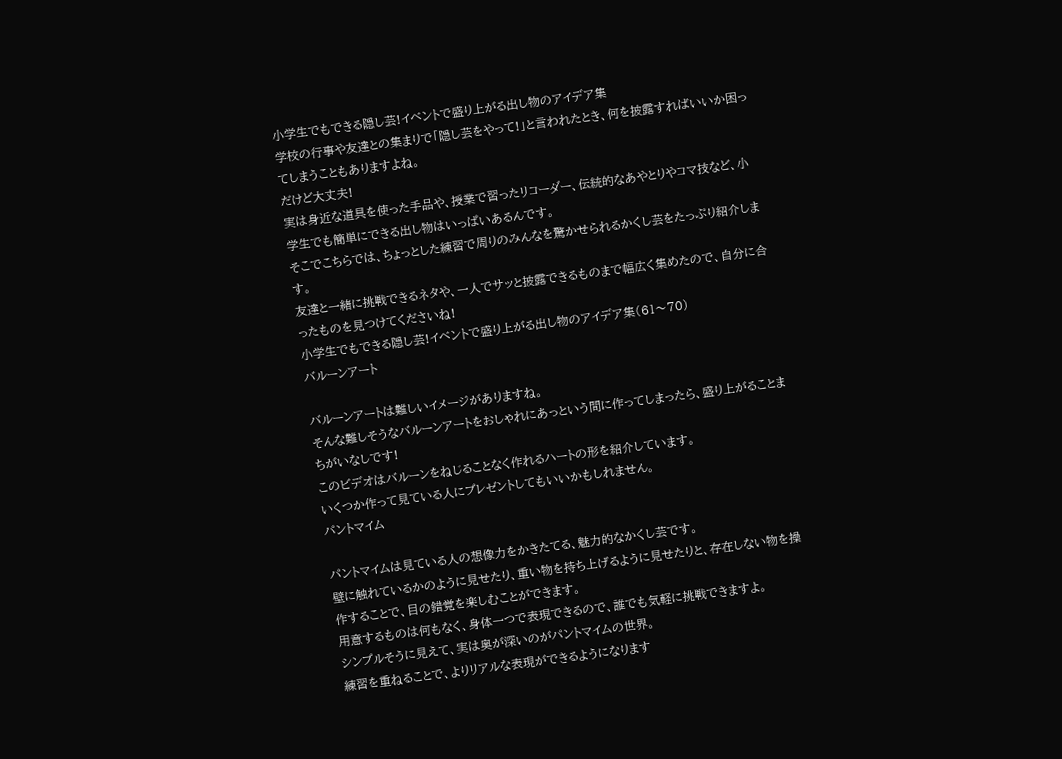小学生でもできる隠し芸!イベントで盛り上がる出し物のアイデア集
学校の行事や友達との集まりで「隠し芸をやって!」と言われたとき、何を披露すればいいか困ってしまうこともありますよね。
だけど大丈夫!
実は身近な道具を使った手品や、授業で習ったリコーダー、伝統的なあやとりやコマ技など、小学生でも簡単にできる出し物はいっぱいあるんです。
そこでこちらでは、ちょっとした練習で周りのみんなを驚かせられるかくし芸をたっぷり紹介します。
友達と一緒に挑戦できるネタや、一人でサッと披露できるものまで幅広く集めたので、自分に合ったものを見つけてくださいね!
小学生でもできる隠し芸!イベントで盛り上がる出し物のアイデア集(61〜70)
バルーンアート

バルーンアートは難しいイメージがありますね。
そんな難しそうなバルーンアートをおしゃれにあっという間に作ってしまったら、盛り上がることまちがいなしです!
このビデオはバルーンをねじることなく作れるハートの形を紹介しています。
いくつか作って見ている人にプレゼントしてもいいかもしれません。
パントマイム

パントマイムは見ている人の想像力をかきたてる、魅力的なかくし芸です。
壁に触れているかのように見せたり、重い物を持ち上げるように見せたりと、存在しない物を操作することで、目の錯覚を楽しむことができます。
用意するものは何もなく、身体一つで表現できるので、誰でも気軽に挑戦できますよ。
シンプルそうに見えて、実は奥が深いのがパントマイムの世界。
練習を重ねることで、よりリアルな表現ができるようになります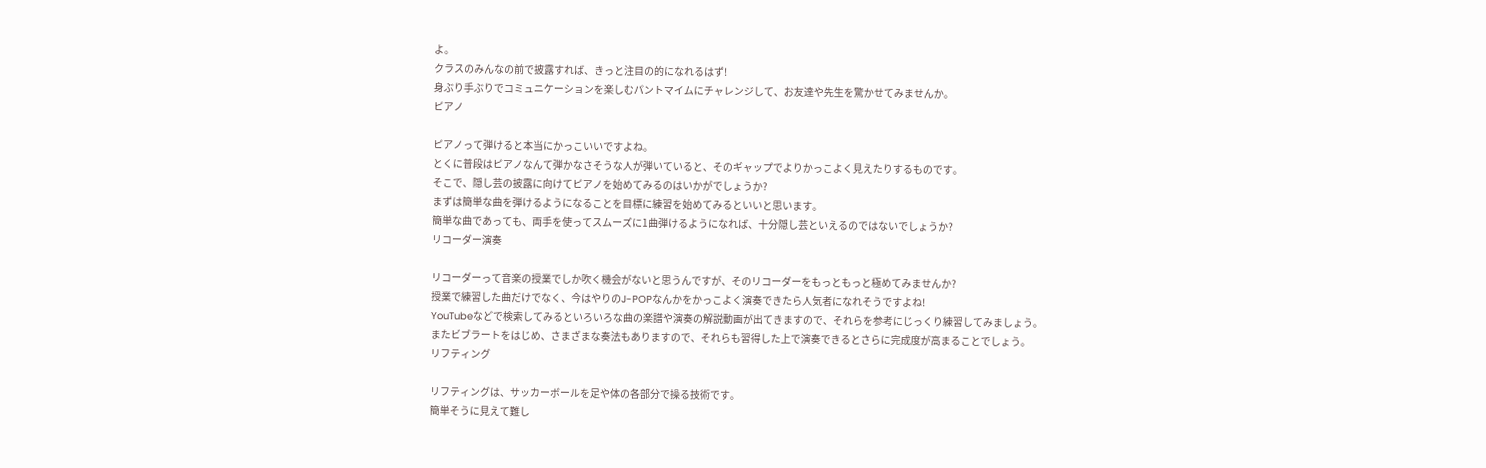よ。
クラスのみんなの前で披露すれば、きっと注目の的になれるはず!
身ぶり手ぶりでコミュニケーションを楽しむパントマイムにチャレンジして、お友達や先生を驚かせてみませんか。
ピアノ

ピアノって弾けると本当にかっこいいですよね。
とくに普段はピアノなんて弾かなさそうな人が弾いていると、そのギャップでよりかっこよく見えたりするものです。
そこで、隠し芸の披露に向けてピアノを始めてみるのはいかがでしょうか?
まずは簡単な曲を弾けるようになることを目標に練習を始めてみるといいと思います。
簡単な曲であっても、両手を使ってスムーズに1曲弾けるようになれば、十分隠し芸といえるのではないでしょうか?
リコーダー演奏

リコーダーって音楽の授業でしか吹く機会がないと思うんですが、そのリコーダーをもっともっと極めてみませんか?
授業で練習した曲だけでなく、今はやりのJ-POPなんかをかっこよく演奏できたら人気者になれそうですよね!
YouTubeなどで検索してみるといろいろな曲の楽譜や演奏の解説動画が出てきますので、それらを参考にじっくり練習してみましょう。
またビブラートをはじめ、さまざまな奏法もありますので、それらも習得した上で演奏できるとさらに完成度が高まることでしょう。
リフティング

リフティングは、サッカーボールを足や体の各部分で操る技術です。
簡単そうに見えて難し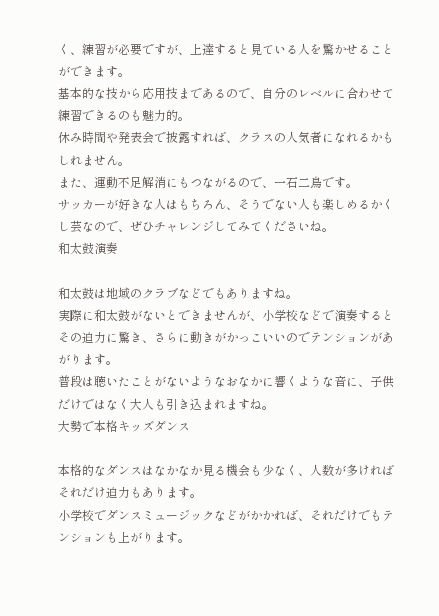く、練習が必要ですが、上達すると見ている人を驚かせることができます。
基本的な技から応用技まであるので、自分のレベルに合わせて練習できるのも魅力的。
休み時間や発表会で披露すれば、クラスの人気者になれるかもしれません。
また、運動不足解消にもつながるので、一石二鳥です。
サッカーが好きな人はもちろん、そうでない人も楽しめるかくし芸なので、ぜひチャレンジしてみてくださいね。
和太鼓演奏

和太鼓は地域のクラブなどでもありますね。
実際に和太鼓がないとできませんが、小学校などで演奏するとその迫力に驚き、さらに動きがかっこいいのでテンションがあがります。
普段は聴いたことがないようなおなかに響くような音に、子供だけではなく大人も引き込まれますね。
大勢で本格キッズダンス

本格的なダンスはなかなか見る機会も少なく、人数が多ければそれだけ迫力もあります。
小学校でダンスミュージックなどがかかれば、それだけでもテンションも上がります。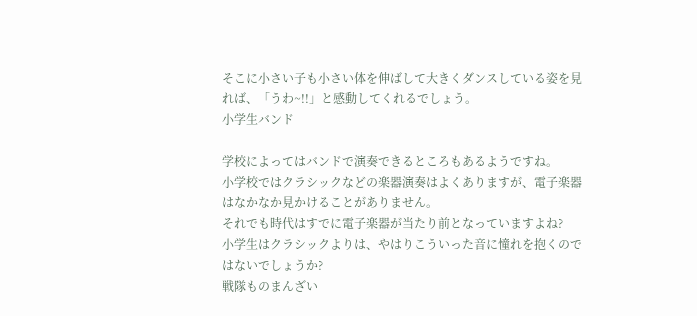そこに小さい子も小さい体を伸ばして大きくダンスしている姿を見れば、「うわ~!!」と感動してくれるでしょう。
小学生バンド

学校によってはバンドで演奏できるところもあるようですね。
小学校ではクラシックなどの楽器演奏はよくありますが、電子楽器はなかなか見かけることがありません。
それでも時代はすでに電子楽器が当たり前となっていますよね?
小学生はクラシックよりは、やはりこういった音に憧れを抱くのではないでしょうか?
戦隊ものまんざい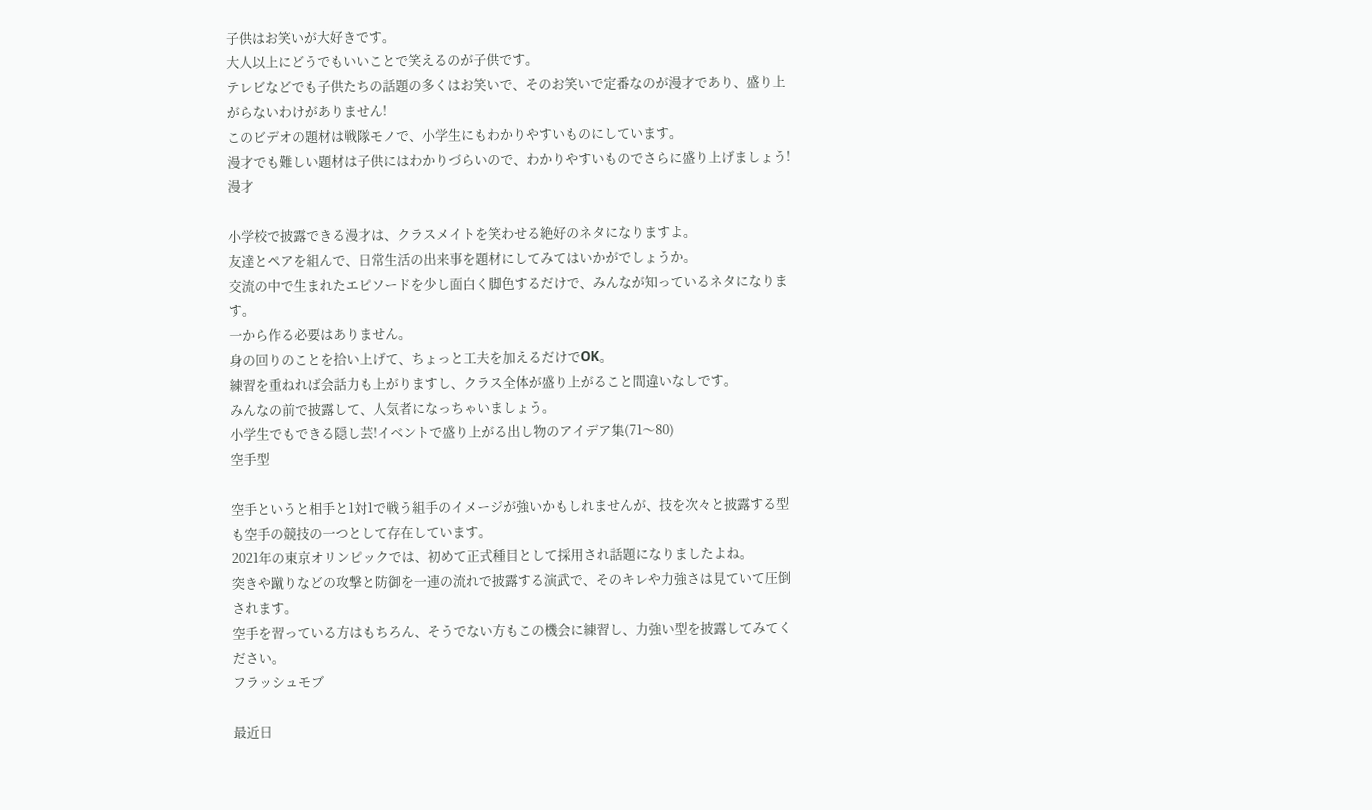子供はお笑いが大好きです。
大人以上にどうでもいいことで笑えるのが子供です。
テレビなどでも子供たちの話題の多くはお笑いで、そのお笑いで定番なのが漫才であり、盛り上がらないわけがありません!
このビデオの題材は戦隊モノで、小学生にもわかりやすいものにしています。
漫才でも難しい題材は子供にはわかりづらいので、わかりやすいものでさらに盛り上げましょう!
漫才

小学校で披露できる漫才は、クラスメイトを笑わせる絶好のネタになりますよ。
友達とペアを組んで、日常生活の出来事を題材にしてみてはいかがでしょうか。
交流の中で生まれたエピソードを少し面白く脚色するだけで、みんなが知っているネタになります。
一から作る必要はありません。
身の回りのことを拾い上げて、ちょっと工夫を加えるだけでOK。
練習を重ねれば会話力も上がりますし、クラス全体が盛り上がること間違いなしです。
みんなの前で披露して、人気者になっちゃいましょう。
小学生でもできる隠し芸!イベントで盛り上がる出し物のアイデア集(71〜80)
空手型

空手というと相手と1対1で戦う組手のイメージが強いかもしれませんが、技を次々と披露する型も空手の競技の一つとして存在しています。
2021年の東京オリンピックでは、初めて正式種目として採用され話題になりましたよね。
突きや蹴りなどの攻撃と防御を一連の流れで披露する演武で、そのキレや力強さは見ていて圧倒されます。
空手を習っている方はもちろん、そうでない方もこの機会に練習し、力強い型を披露してみてください。
フラッシュモブ

最近日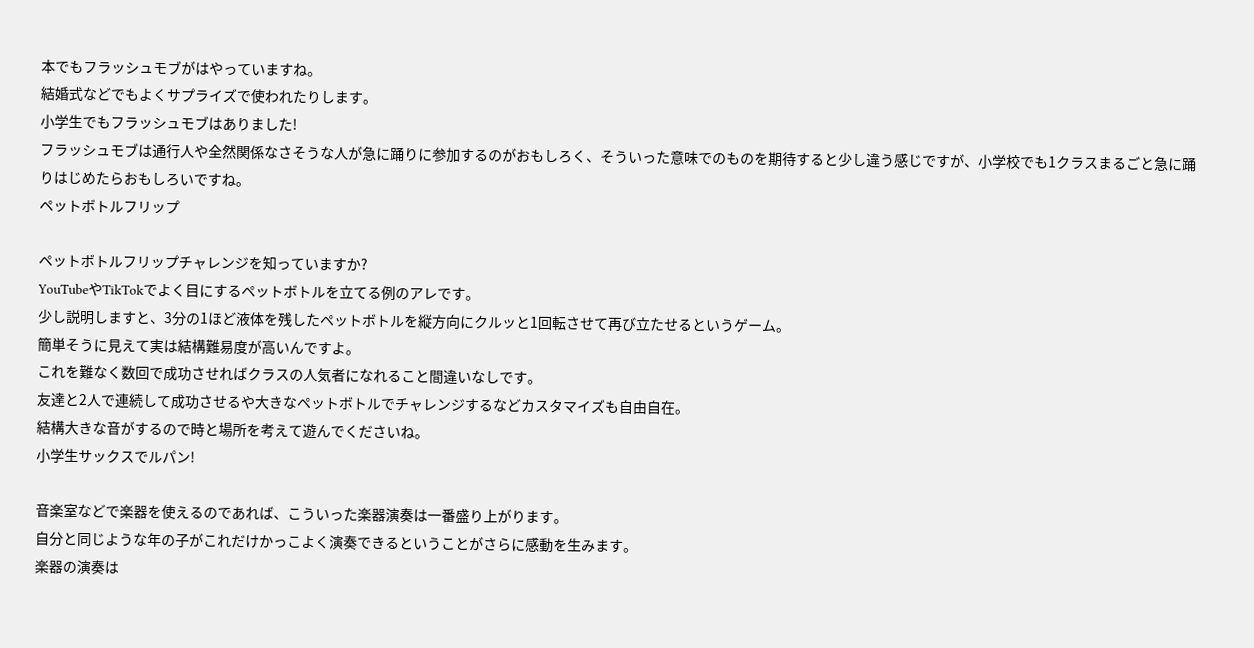本でもフラッシュモブがはやっていますね。
結婚式などでもよくサプライズで使われたりします。
小学生でもフラッシュモブはありました!
フラッシュモブは通行人や全然関係なさそうな人が急に踊りに参加するのがおもしろく、そういった意味でのものを期待すると少し違う感じですが、小学校でも1クラスまるごと急に踊りはじめたらおもしろいですね。
ペットボトルフリップ

ペットボトルフリップチャレンジを知っていますか?
YouTubeやTikTokでよく目にするペットボトルを立てる例のアレです。
少し説明しますと、3分の1ほど液体を残したペットボトルを縦方向にクルッと1回転させて再び立たせるというゲーム。
簡単そうに見えて実は結構難易度が高いんですよ。
これを難なく数回で成功させればクラスの人気者になれること間違いなしです。
友達と2人で連続して成功させるや大きなペットボトルでチャレンジするなどカスタマイズも自由自在。
結構大きな音がするので時と場所を考えて遊んでくださいね。
小学生サックスでルパン!

音楽室などで楽器を使えるのであれば、こういった楽器演奏は一番盛り上がります。
自分と同じような年の子がこれだけかっこよく演奏できるということがさらに感動を生みます。
楽器の演奏は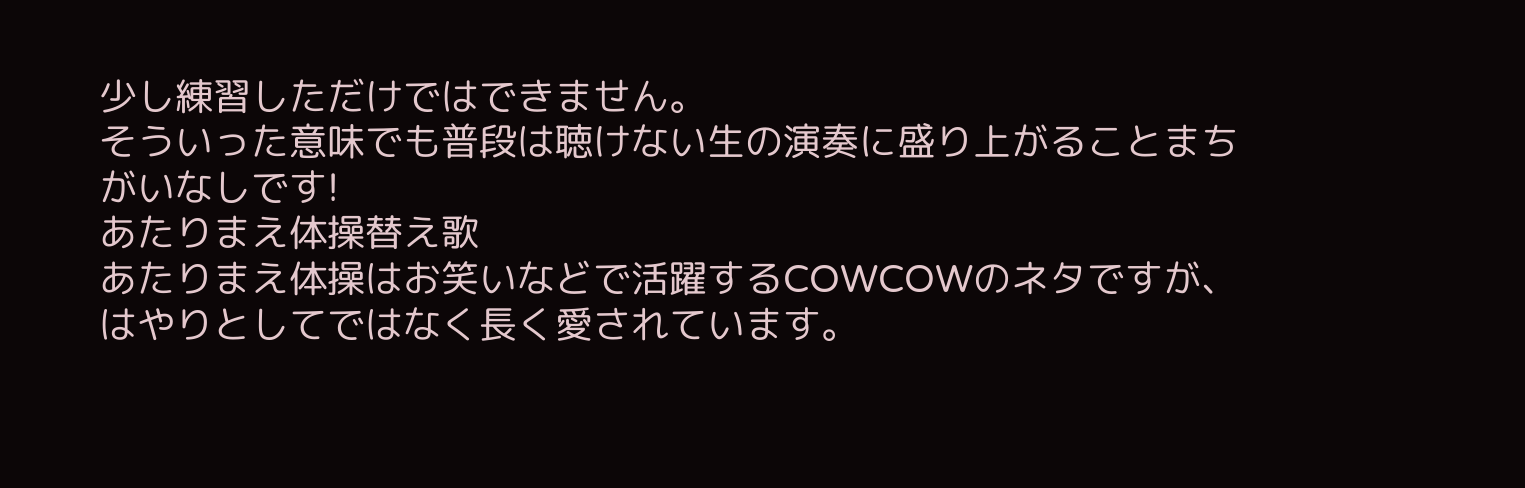少し練習しただけではできません。
そういった意味でも普段は聴けない生の演奏に盛り上がることまちがいなしです!
あたりまえ体操替え歌
あたりまえ体操はお笑いなどで活躍するCOWCOWのネタですが、はやりとしてではなく長く愛されています。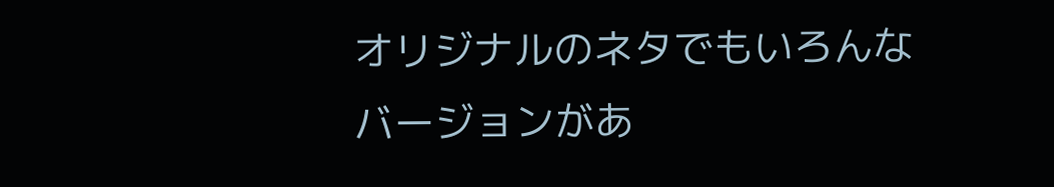オリジナルのネタでもいろんなバージョンがあ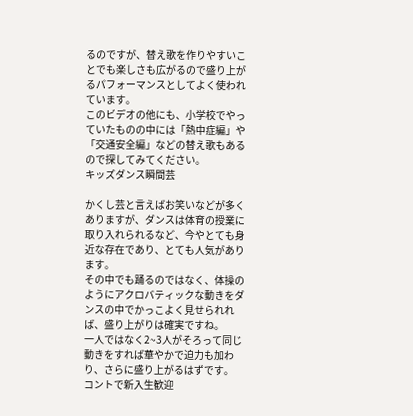るのですが、替え歌を作りやすいことでも楽しさも広がるので盛り上がるパフォーマンスとしてよく使われています。
このビデオの他にも、小学校でやっていたものの中には「熱中症編」や「交通安全編」などの替え歌もあるので探してみてください。
キッズダンス瞬間芸

かくし芸と言えばお笑いなどが多くありますが、ダンスは体育の授業に取り入れられるなど、今やとても身近な存在であり、とても人気があります。
その中でも踊るのではなく、体操のようにアクロバティックな動きをダンスの中でかっこよく見せられれば、盛り上がりは確実ですね。
一人ではなく2~3人がそろって同じ動きをすれば華やかで迫力も加わり、さらに盛り上がるはずです。
コントで新入生歓迎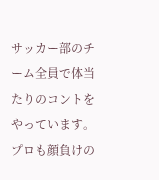サッカー部のチーム全員で体当たりのコントをやっています。
プロも顔負けの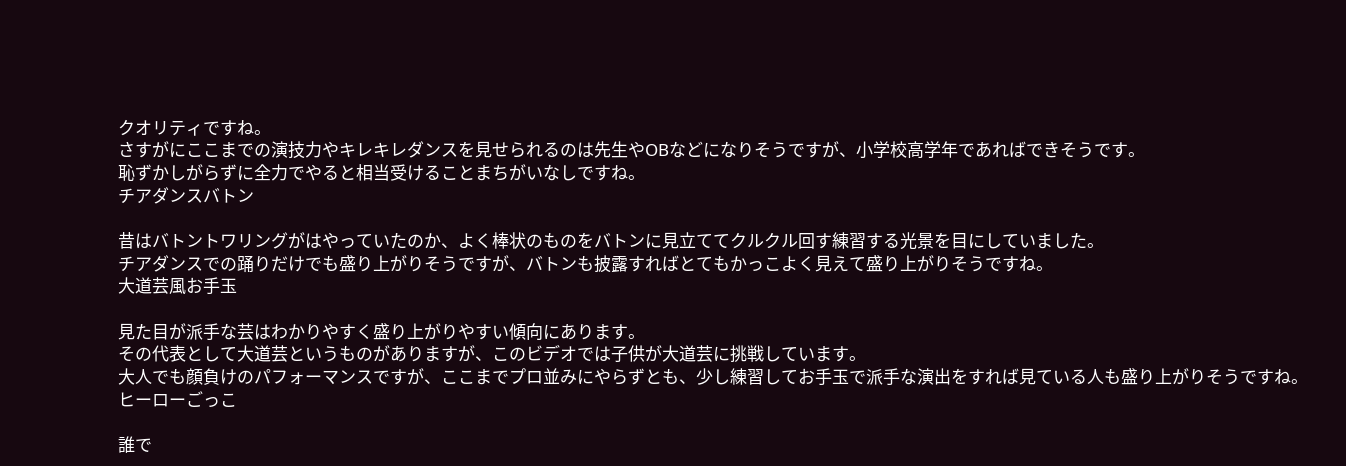クオリティですね。
さすがにここまでの演技力やキレキレダンスを見せられるのは先生やOBなどになりそうですが、小学校高学年であればできそうです。
恥ずかしがらずに全力でやると相当受けることまちがいなしですね。
チアダンスバトン

昔はバトントワリングがはやっていたのか、よく棒状のものをバトンに見立ててクルクル回す練習する光景を目にしていました。
チアダンスでの踊りだけでも盛り上がりそうですが、バトンも披露すればとてもかっこよく見えて盛り上がりそうですね。
大道芸風お手玉

見た目が派手な芸はわかりやすく盛り上がりやすい傾向にあります。
その代表として大道芸というものがありますが、このビデオでは子供が大道芸に挑戦しています。
大人でも顔負けのパフォーマンスですが、ここまでプロ並みにやらずとも、少し練習してお手玉で派手な演出をすれば見ている人も盛り上がりそうですね。
ヒーローごっこ

誰で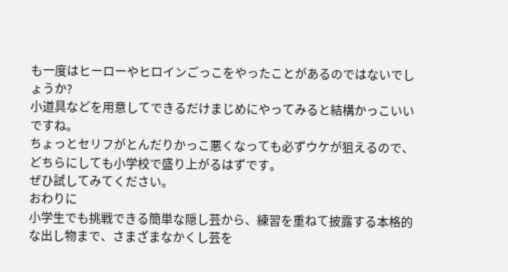も一度はヒーローやヒロインごっこをやったことがあるのではないでしょうか?
小道具などを用意してできるだけまじめにやってみると結構かっこいいですね。
ちょっとセリフがとんだりかっこ悪くなっても必ずウケが狙えるので、どちらにしても小学校で盛り上がるはずです。
ぜひ試してみてください。
おわりに
小学生でも挑戦できる簡単な隠し芸から、練習を重ねて披露する本格的な出し物まで、さまざまなかくし芸を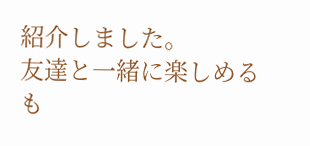紹介しました。
友達と一緒に楽しめるも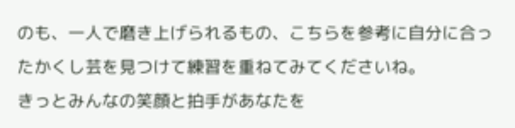のも、一人で磨き上げられるもの、こちらを参考に自分に合ったかくし芸を見つけて練習を重ねてみてくださいね。
きっとみんなの笑顔と拍手があなたを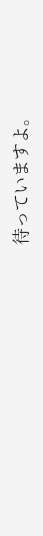待っていますよ。